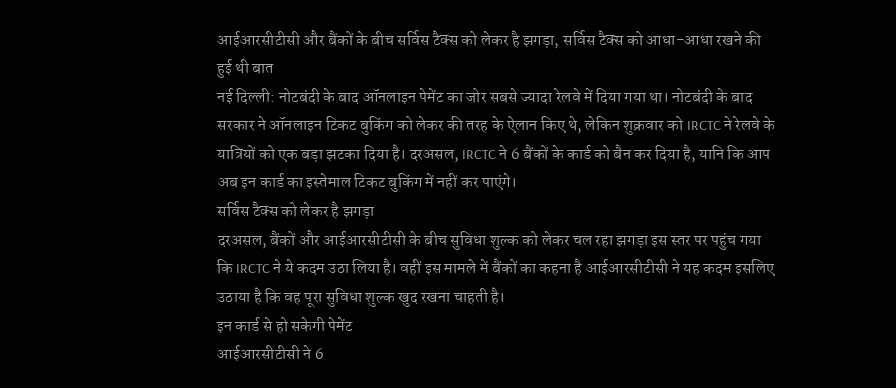आईआरसीटीसी और बैंकों के बीच सर्विस टैक्स को लेकर है झगड़ा, सर्विस टैक्स को आधा-आधा रखने की हुई थी बात
नई दिल्ली: नोटबंदी के बाद ऑनलाइन पेमेंट का जोर सबसे ज्यादा रेलवे में दिया गया था। नोटबंदी के बाद सरकार ने ऑनलाइन टिकट बुकिंग को लेकर की तरह के ऐलान किए थे, लेकिन शुक्रवार को IRCTC ने रेलवे के यात्रियों को एक बड़ा झटका दिया है। दरअसल, IRCTC ने 6 बैंकों के कार्ड को बैन कर दिया है, यानि कि आप अब इन कार्ड का इस्तेमाल टिकट बुकिंग में नहीं कर पाएंगे।
सर्विस टैक्स को लेकर है झगड़ा
दरअसल, बैंकों और आईआरसीटीसी के बीच सुविधा शुल्क को लेकर चल रहा झगड़ा इस स्तर पर पहुंच गया कि IRCTC ने ये कदम उठा लिया है। वहीं इस मामले में बैंकों का कहना है आईआरसीटीसी ने यह कदम इसलिए उठाया है कि वह पूरा सुविधा शुल्क खुद रखना चाहती है।
इन कार्ड से हो सकेगी पेमेंट
आईआरसीटीसी ने 6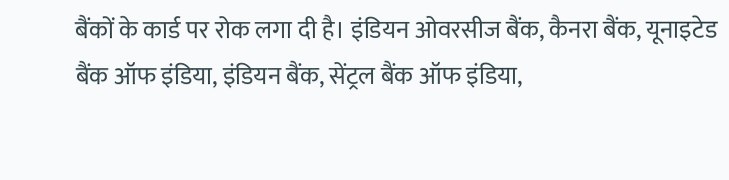बैंकों के कार्ड पर रोक लगा दी है। इंडियन ओवरसीज बैंक, कैनरा बैंक, यूनाइटेड बैंक ऑफ इंडिया, इंडियन बैंक, सेंट्रल बैंक ऑफ इंडिया,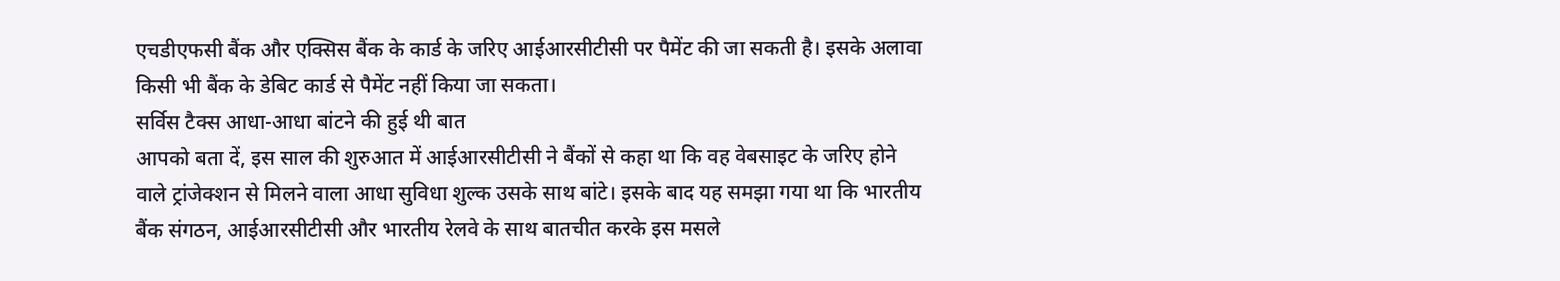एचडीएफसी बैंक और एक्सिस बैंक के कार्ड के जरिए आईआरसीटीसी पर पैमेंट की जा सकती है। इसके अलावा किसी भी बैंक के डेबिट कार्ड से पैमेंट नहीं किया जा सकता।
सर्विस टैक्स आधा-आधा बांटने की हुई थी बात
आपको बता दें, इस साल की शुरुआत में आईआरसीटीसी ने बैंकों से कहा था कि वह वेबसाइट के जरिए होने वाले ट्रांजेक्शन से मिलने वाला आधा सुविधा शुल्क उसके साथ बांटे। इसके बाद यह समझा गया था कि भारतीय बैंक संगठन, आईआरसीटीसी और भारतीय रेलवे के साथ बातचीत करके इस मसले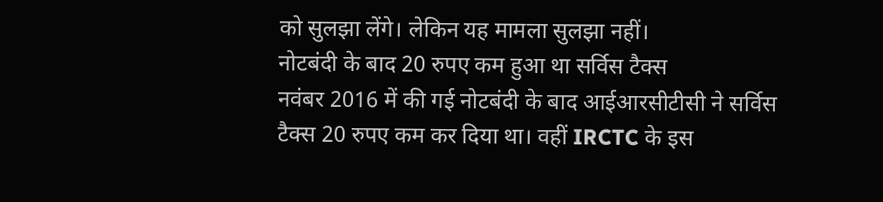को सुलझा लेंगे। लेकिन यह मामला सुलझा नहीं।
नोटबंदी के बाद 20 रुपए कम हुआ था सर्विस टैक्स
नवंबर 2016 में की गई नोटबंदी के बाद आईआरसीटीसी ने सर्विस टैक्स 20 रुपए कम कर दिया था। वहीं IRCTC के इस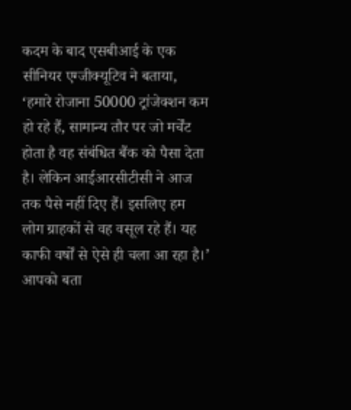कदम के बाद एसबीआई के एक सीनियर एग्जीक्यूटिव ने बताया, ‘हमारे रोजाना 50000 ट्रांजेक्शन कम हो रहे हैं, सामान्य तौर पर जो मर्चेंट होता है वह संबंधित बैंक को पैसा देता है। लेकिन आईआरसीटीसी ने आज तक पैसे नहीं दिए हैं। इसलिए हम लोग ग्राहकों से वह वसूल रहे हैं। यह काफी वर्षों से ऐसे ही चला आ रहा है।’
आपको बता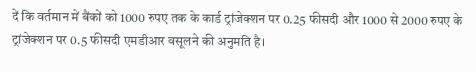दें कि वर्तमान में बैंकों को 1000 रुपए तक के कार्ड ट्रांजेक्शन पर 0.25 फीसदी और 1000 से 2000 रुपए के ट्रांजेक्शन पर 0.5 फीसदी एमडीआर वसूलने की अनुमति है।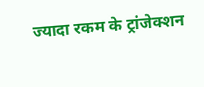ज्यादा रकम के ट्रांजेक्शन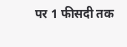पर 1 फीसदी तक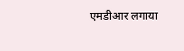एमडीआर लगाया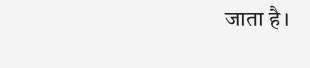जाता है।